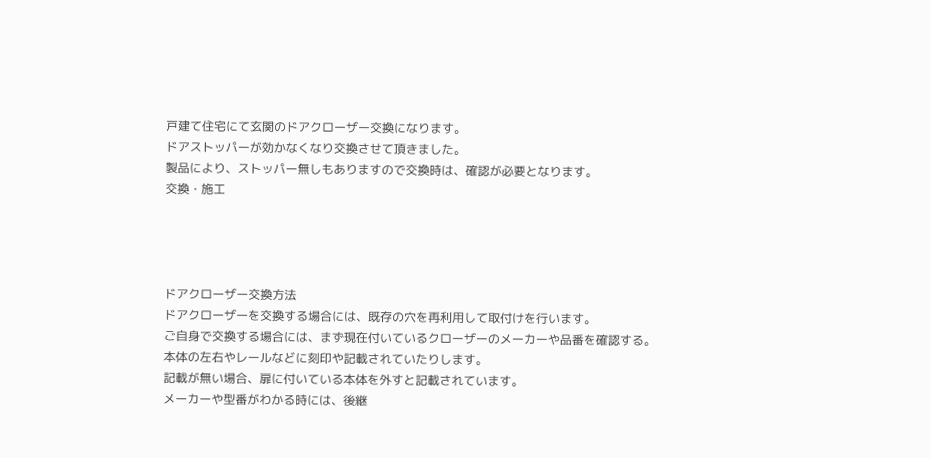戸建て住宅にて玄関のドアクローザー交換になります。
ドアストッパーが効かなくなり交換させて頂きました。
製品により、ストッパー無しもありますので交換時は、確認が必要となります。
交換・施工




ドアクローザー交換方法
ドアクローザーを交換する場合には、既存の穴を再利用して取付けを行います。
ご自身で交換する場合には、まず現在付いているクローザーのメーカーや品番を確認する。
本体の左右やレールなどに刻印や記載されていたりします。
記載が無い場合、扉に付いている本体を外すと記載されています。
メーカーや型番がわかる時には、後継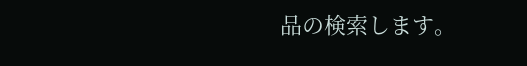品の検索します。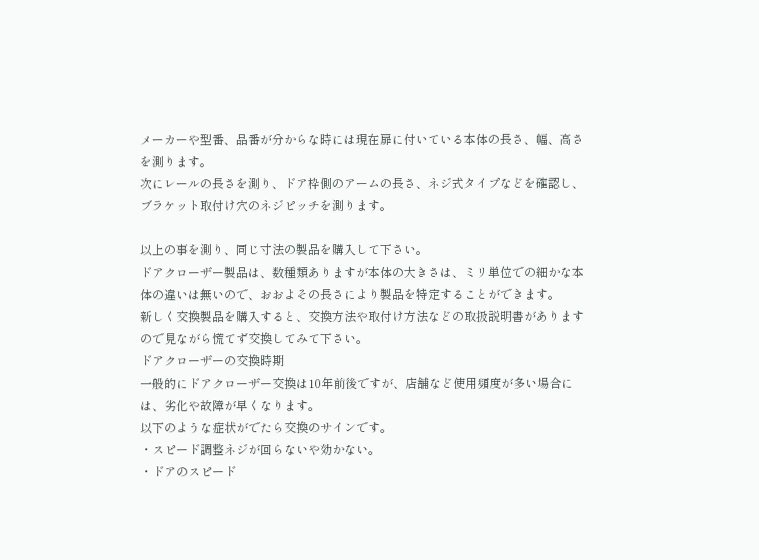メーカーや型番、品番が分からな時には現在扉に付いている本体の長さ、幅、高さを測ります。
次にレールの長さを測り、ドア枠側のアームの長さ、ネジ式タイプなどを確認し、ブラケット取付け穴のネジピッチを測ります。

以上の事を測り、同じ寸法の製品を購入して下さい。
ドアクローザー製品は、数種類ありますが本体の大きさは、ミリ単位での細かな本体の違いは無いので、おおよその長さにより製品を特定することができます。
新しく交換製品を購入すると、交換方法や取付け方法などの取扱説明書がありますので見ながら慌てず交換してみて下さい。
ドアクローザーの交換時期
一般的にドアクローザー交換は10年前後ですが、店舗など使用頻度が多い場合には、劣化や故障が早くなります。
以下のような症状がでたら交換のサインです。
・スピード調整ネジが回らないや効かない。
・ドアのスピード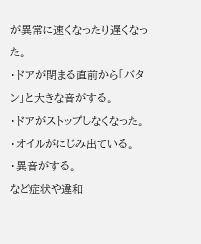が異常に速くなったり遅くなった。
・ドアが閉まる直前から「バタン」と大きな音がする。
・ドアがストップしなくなった。
・オイルがにじみ出ている。
・異音がする。
など症状や違和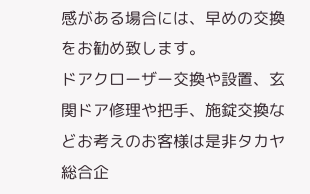感がある場合には、早めの交換をお勧め致します。
ドアクローザー交換や設置、玄関ドア修理や把手、施錠交換などお考えのお客様は是非タカヤ総合企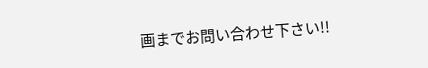画までお問い合わせ下さい!!